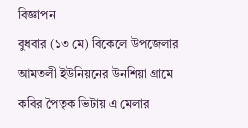বিজ্ঞাপন
বুধবার (১৩ মে) বিকেলে উপজেলার আমতলী ইউনিয়নের উনশিয়া গ্রামে কবির পৈতৃক ভিটায় এ মেলার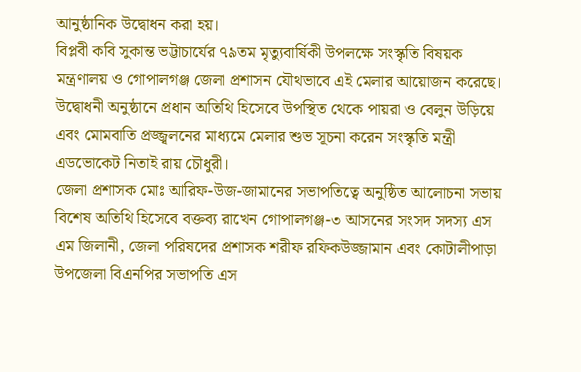আনুষ্ঠানিক উদ্বোধন করা হয়।
বিপ্লবী কবি সুকান্ত ভট্টাচার্যের ৭৯তম মৃত্যুবার্ষিকী উপলক্ষে সংস্কৃতি বিষয়ক মন্ত্রণালয় ও গোপালগঞ্জ জেলা প্রশাসন যৌথভাবে এই মেলার আয়োজন করেছে। উদ্বোধনী অনুষ্ঠানে প্রধান অতিথি হিসেবে উপস্থিত থেকে পায়রা ও বেলুন উড়িয়ে এবং মোমবাতি প্রজ্জ্বলনের মাধ্যমে মেলার শুভ সূচনা করেন সংস্কৃতি মন্ত্রী এডভোকেট নিতাই রায় চৌধুরী।
জেলা প্রশাসক মোঃ আরিফ-উজ-জামানের সভাপতিত্বে অনুষ্ঠিত আলোচনা সভায় বিশেষ অতিথি হিসেবে বক্তব্য রাখেন গোপালগঞ্জ-৩ আসনের সংসদ সদস্য এস এম জিলানী, জেলা পরিষদের প্রশাসক শরীফ রফিকউজ্জামান এবং কোটালীপাড়া উপজেলা বিএনপির সভাপতি এস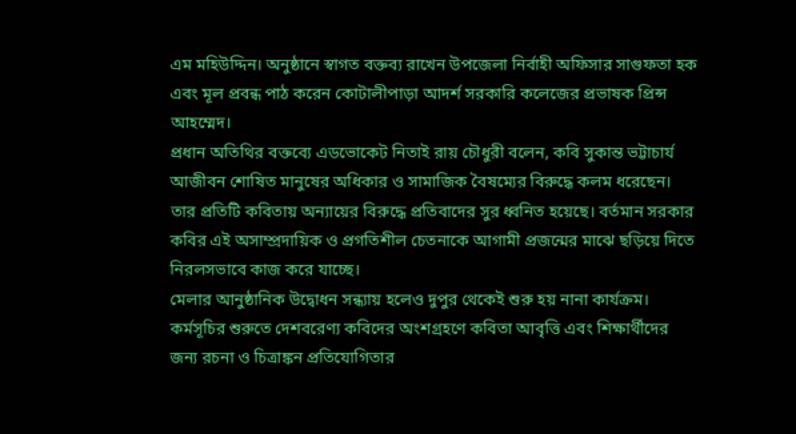এম মহিউদ্দিন। অনুষ্ঠানে স্বাগত বক্তব্য রাখেন উপজেলা নির্বাহী অফিসার সাগুফতা হক এবং মূল প্রবন্ধ পাঠ করেন কোটালীপাড়া আদর্শ সরকারি কলেজের প্রভাষক প্রিন্স আহম্মেদ।
প্রধান অতিথির বক্তব্যে এডভোকেট নিতাই রায় চৌধুরী বলেন, কবি সুকান্ত ভট্টাচার্য আজীবন শোষিত মানুষের অধিকার ও সামাজিক বৈষম্যের বিরুদ্ধে কলম ধরেছেন। তার প্রতিটি কবিতায় অন্যায়ের বিরুদ্ধে প্রতিবাদের সুর ধ্বনিত হয়েছে। বর্তমান সরকার কবির এই অসাম্প্রদায়িক ও প্রগতিশীল চেতনাকে আগামী প্রজন্মের মাঝে ছড়িয়ে দিতে নিরলসভাবে কাজ করে যাচ্ছে।
মেলার আনুষ্ঠানিক উদ্বোধন সন্ধ্যায় হলেও দুপুর থেকেই শুরু হয় নানা কার্যক্রম। কর্মসূচির শুরুতে দেশবরেণ্য কবিদের অংশগ্রহণে কবিতা আবৃত্তি এবং শিক্ষার্থীদের জন্য রচনা ও চিত্রাঙ্কন প্রতিযোগিতার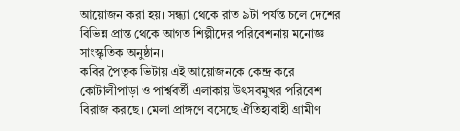আয়োজন করা হয়। সন্ধ্যা থেকে রাত ৯টা পর্যন্ত চলে দেশের বিভিন্ন প্রান্ত থেকে আগত শিল্পীদের পরিবেশনায় মনোজ্ঞ সাংস্কৃতিক অনুষ্ঠান।
কবির পৈতৃক ভিটায় এই আয়োজনকে কেন্দ্র করে কোটালীপাড়া ও পার্শ্ববর্তী এলাকায় উৎসবমুখর পরিবেশ বিরাজ করছে। মেলা প্রাঙ্গণে বসেছে ঐতিহ্যবাহী গ্রামীণ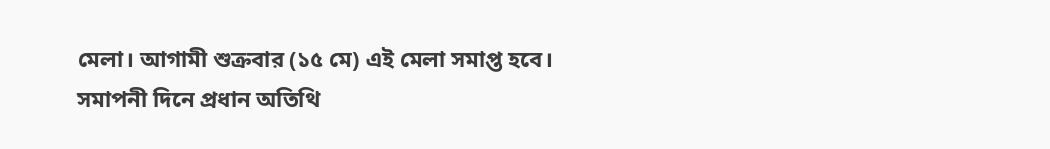মেলা। আগামী শুক্রবার (১৫ মে) এই মেলা সমাপ্ত হবে। সমাপনী দিনে প্রধান অতিথি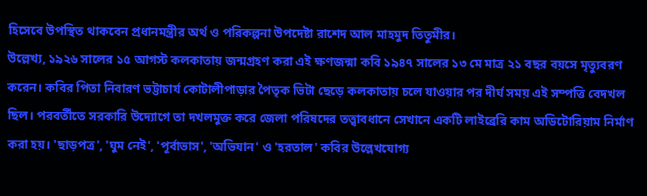হিসেবে উপস্থিত থাকবেন প্রধানমন্ত্রীর অর্থ ও পরিকল্পনা উপদেষ্টা রাশেদ আল মাহমুদ তিতুমীর।
উল্লেখ্য, ১৯২৬ সালের ১৫ আগস্ট কলকাতায় জন্মগ্রহণ করা এই ক্ষণজন্মা কবি ১৯৪৭ সালের ১৩ মে মাত্র ২১ বছর বয়সে মৃত্যুবরণ করেন। কবির পিতা নিবারণ ভট্টাচার্য কোটালীপাড়ার পৈতৃক ভিটা ছেড়ে কলকাতায় চলে যাওয়ার পর দীর্ঘ সময় এই সম্পত্তি বেদখল ছিল। পরবর্তীতে সরকারি উদ্যোগে তা দখলমুক্ত করে জেলা পরিষদের তত্ত্বাবধানে সেখানে একটি লাইব্রেরি কাম অডিটোরিয়াম নির্মাণ করা হয়। 'ছাড়পত্র', 'ঘুম নেই', 'পূর্বাভাস', 'অভিযান' ও 'হরতাল' কবির উল্লেখযোগ্য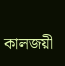কালজয়ী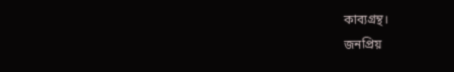কাব্যগ্রন্থ।
জনপ্রিয়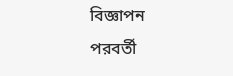বিজ্ঞাপন
পরবর্তী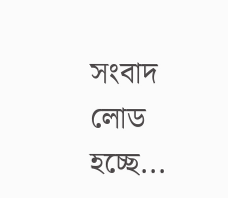সংবাদ লোড হচ্ছে...